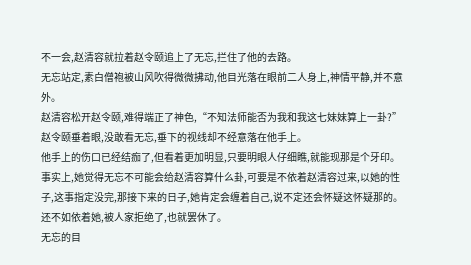不一会,赵清容就拉着赵令颐追上了无忘,拦住了他的去路。
无忘站定,素白僧袍被山风吹得微微拂动,他目光落在眼前二人身上,神情平静,并不意外。
赵清容松开赵令颐,难得端正了神色,“不知法师能否为我和我这七妹妹算上一卦?”
赵令颐垂着眼,没敢看无忘,垂下的视线却不经意落在他手上。
他手上的伤口已经结痂了,但看着更加明显,只要明眼人仔细瞧,就能现那是个牙印。
事实上,她觉得无忘不可能会给赵清容算什么卦,可要是不依着赵清容过来,以她的性子,这事指定没完,那接下来的日子,她肯定会缠着自己,说不定还会怀疑这怀疑那的。
还不如依着她,被人家拒绝了,也就罢休了。
无忘的目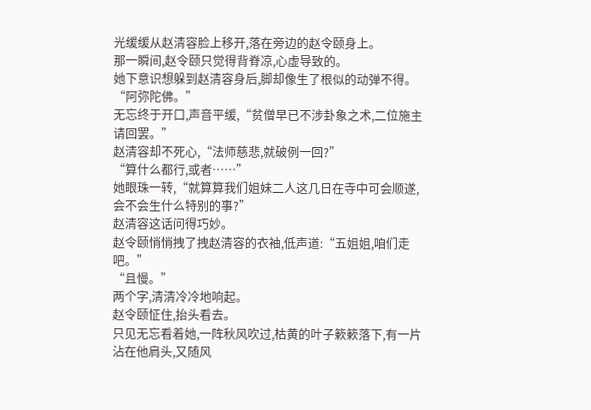光缓缓从赵清容脸上移开,落在旁边的赵令颐身上。
那一瞬间,赵令颐只觉得背脊凉,心虚导致的。
她下意识想躲到赵清容身后,脚却像生了根似的动弹不得。
“阿弥陀佛。”
无忘终于开口,声音平缓,“贫僧早已不涉卦象之术,二位施主请回罢。”
赵清容却不死心,“法师慈悲,就破例一回?”
“算什么都行,或者……”
她眼珠一转,“就算算我们姐妹二人这几日在寺中可会顺遂,会不会生什么特别的事?”
赵清容这话问得巧妙。
赵令颐悄悄拽了拽赵清容的衣袖,低声道:“五姐姐,咱们走吧。”
“且慢。”
两个字,清清冷冷地响起。
赵令颐怔住,抬头看去。
只见无忘看着她,一阵秋风吹过,枯黄的叶子簌簌落下,有一片沾在他肩头,又随风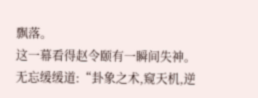飘落。
这一幕看得赵令颐有一瞬间失神。
无忘缓缓道:“卦象之术,窥天机,逆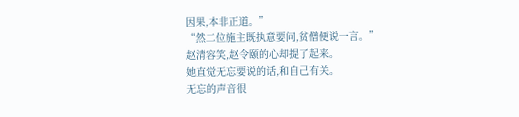因果,本非正道。”
“然二位施主既执意要问,贫僧便说一言。”
赵清容笑,赵令颐的心却提了起来。
她直觉无忘要说的话,和自己有关。
无忘的声音很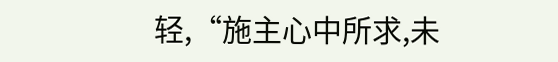轻,“施主心中所求,未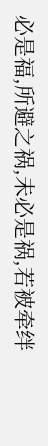必是福,所避之祸,未必是祸,若被牵绊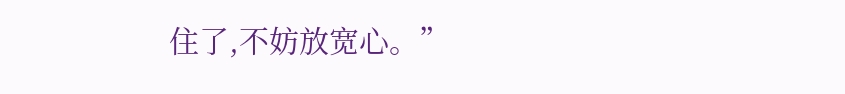住了,不妨放宽心。”